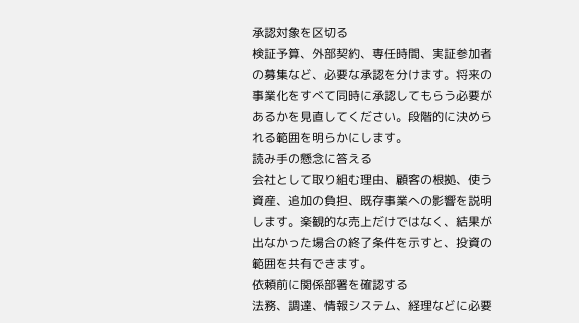承認対象を区切る
検証予算、外部契約、専任時間、実証参加者の募集など、必要な承認を分けます。将来の事業化をすべて同時に承認してもらう必要があるかを見直してください。段階的に決められる範囲を明らかにします。
読み手の懸念に答える
会社として取り組む理由、顧客の根拠、使う資産、追加の負担、既存事業への影響を説明します。楽観的な売上だけではなく、結果が出なかった場合の終了条件を示すと、投資の範囲を共有できます。
依頼前に関係部署を確認する
法務、調達、情報システム、経理などに必要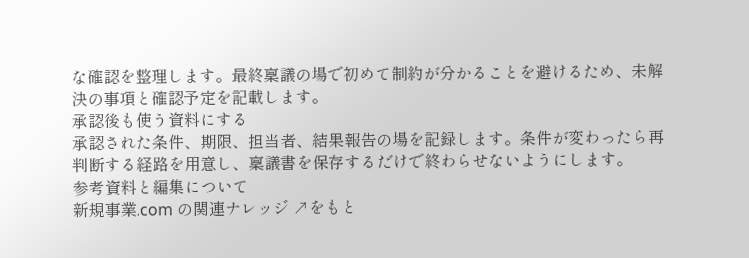な確認を整理します。最終稟議の場で初めて制約が分かることを避けるため、未解決の事項と確認予定を記載します。
承認後も使う資料にする
承認された条件、期限、担当者、結果報告の場を記録します。条件が変わったら再判断する経路を用意し、稟議書を保存するだけで終わらせないようにします。
参考資料と編集について
新規事業.com の関連ナレッジ ↗をもと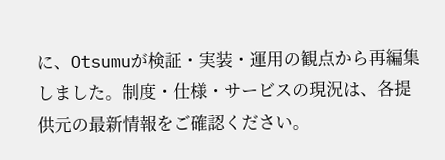に、Otsumuが検証・実装・運用の観点から再編集しました。制度・仕様・サービスの現況は、各提供元の最新情報をご確認ください。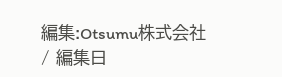編集:Otsumu株式会社 / 編集日